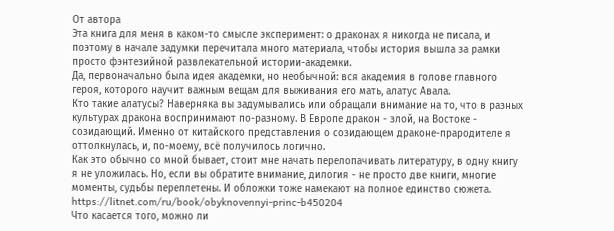От автора
Эта книга для меня в каком-то смысле эксперимент: о драконах я никогда не писала, и поэтому в начале задумки перечитала много материала, чтобы история вышла за рамки просто фэнтезийной развлекательной истории-академки.
Да, первоначально была идея академки, но необычной: вся академия в голове главного героя, которого научит важным вещам для выживания его мать, алатус Авала.
Кто такие алатусы? Наверняка вы задумывались или обращали внимание на то, что в разных культурах дракона воспринимают по-разному. В Европе дракон - злой, на Востоке - созидающий. Именно от китайского представления о созидающем драконе-прародителе я оттолкнулась, и, по-моему, всё получилось логично.
Как это обычно со мной бывает, стоит мне начать перелопачивать литературу, в одну книгу я не уложилась. Но, если вы обратите внимание, дилогия - не просто две книги, многие моменты, судьбы переплетены. И обложки тоже намекают на полное единство сюжета.
https://litnet.com/ru/book/obyknovennyi-princ-b450204
Что касается того, можно ли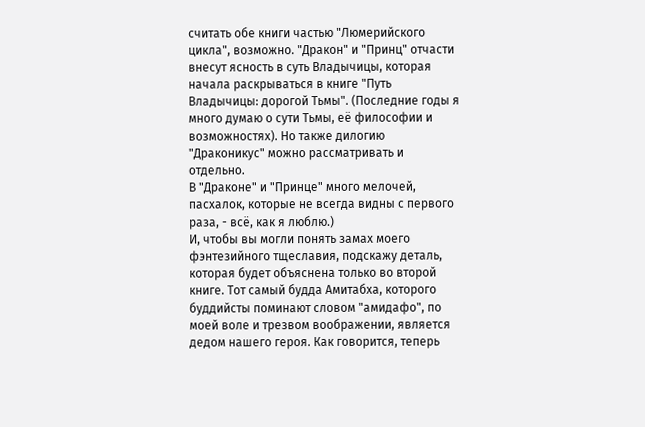считать обе книги частью "Люмерийского цикла", возможно. "Дракон" и "Принц" отчасти внесут ясность в суть Владычицы, которая начала раскрываться в книге "Путь Владычицы: дорогой Тьмы". (Последние годы я много думаю о сути Тьмы, её философии и возможностях). Но также дилогию "Драконикус" можно рассматривать и отдельно.
В "Драконе" и "Принце" много мелочей, пасхалок, которые не всегда видны с первого раза, - всё, как я люблю.)
И, чтобы вы могли понять замах моего фэнтезийного тщеславия, подскажу деталь, которая будет объяснена только во второй книге. Тот самый будда Амитабха, которого буддийсты поминают словом "амидафо", по моей воле и трезвом воображении, является дедом нашего героя. Как говорится, теперь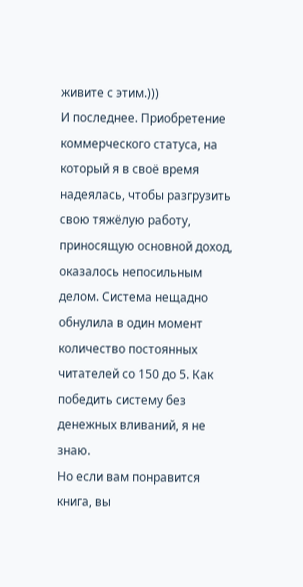живите с этим.)))
И последнее. Приобретение коммерческого статуса, на который я в своё время надеялась, чтобы разгрузить свою тяжёлую работу, приносящую основной доход, оказалось непосильным делом. Система нещадно обнулила в один момент количество постоянных читателей со 150 до 5. Как победить систему без денежных вливаний, я не знаю.
Но если вам понравится книга, вы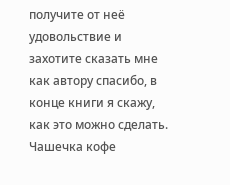получите от неё удовольствие и захотите сказать мне как автору спасибо, в конце книги я скажу, как это можно сделать. Чашечка кофе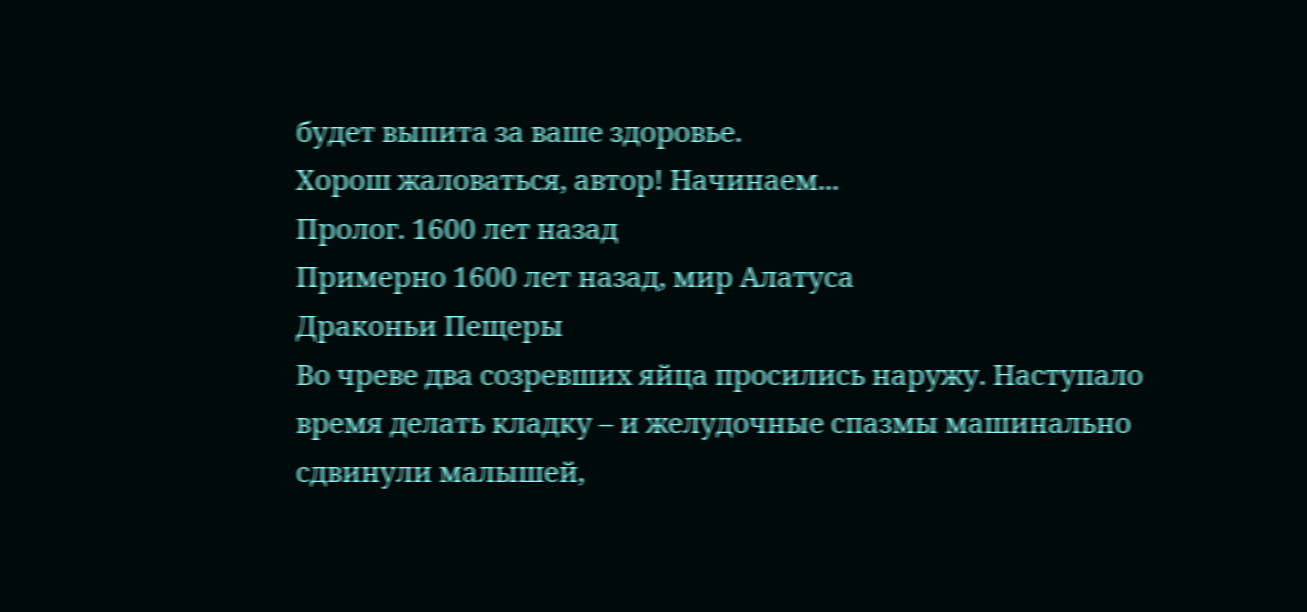будет выпита за ваше здоровье.
Хорош жаловаться, автор! Начинаем...
Пролог. 1600 лет назад
Примерно 1600 лет назад, мир Алатуса
Драконьи Пещеры
Во чреве два созревших яйца просились наружу. Наступало время делать кладку – и желудочные спазмы машинально сдвинули малышей,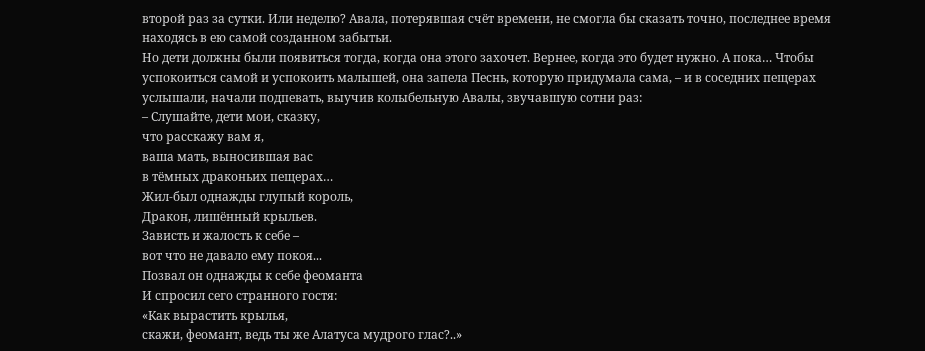второй раз за сутки. Или неделю? Авала, потерявшая счёт времени, не смогла бы сказать точно, последнее время находясь в ею самой созданном забытьи.
Но дети должны были появиться тогда, когда она этого захочет. Вернее, когда это будет нужно. А пока… Чтобы успокоиться самой и успокоить малышей, она запела Песнь, которую придумала сама, – и в соседних пещерах услышали, начали подпевать, выучив колыбельную Авалы, звучавшую сотни раз:
– Слушайте, дети мои, сказку,
что расскажу вам я,
ваша мать, выносившая вас
в тёмных драконьих пещерах…
Жил-был однажды глупый король,
Дракон, лишённый крыльев.
Зависть и жалость к себе –
вот что не давало ему покоя...
Позвал он однажды к себе феоманта
И спросил сего странного гостя:
«Как вырастить крылья,
скажи, феомант, ведь ты же Алатуса мудрого глас?..»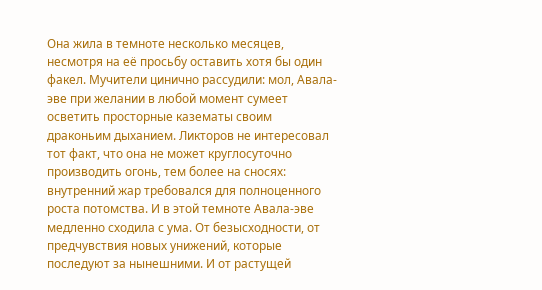Она жила в темноте несколько месяцев, несмотря на её просьбу оставить хотя бы один факел. Мучители цинично рассудили: мол, Авала-эве при желании в любой момент сумеет осветить просторные казематы своим драконьим дыханием. Ликторов не интересовал тот факт, что она не может круглосуточно производить огонь, тем более на сносях: внутренний жар требовался для полноценного роста потомства. И в этой темноте Авала-эве медленно сходила с ума. От безысходности, от предчувствия новых унижений, которые последуют за нынешними. И от растущей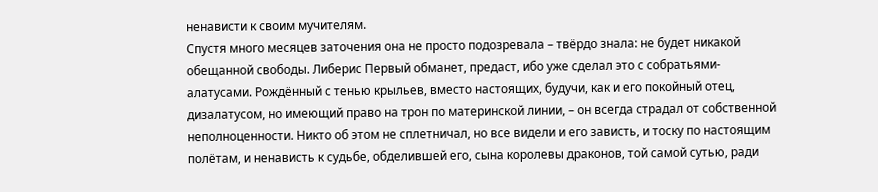ненависти к своим мучителям.
Спустя много месяцев заточения она не просто подозревала – твёрдо знала: не будет никакой обещанной свободы. Либерис Первый обманет, предаст, ибо уже сделал это с собратьями-алатусами. Рождённый с тенью крыльев, вместо настоящих, будучи, как и его покойный отец, дизалатусом, но имеющий право на трон по материнской линии, – он всегда страдал от собственной неполноценности. Никто об этом не сплетничал, но все видели и его зависть, и тоску по настоящим полётам, и ненависть к судьбе, обделившей его, сына королевы драконов, той самой сутью, ради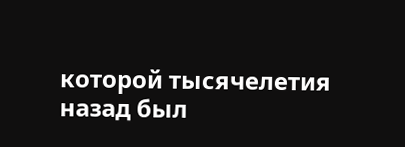которой тысячелетия назад был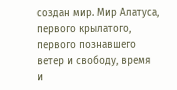создан мир. Мир Алатуса, первого крылатого, первого познавшего ветер и свободу, время и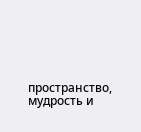пространство, мудрость и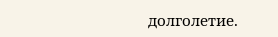долголетие.